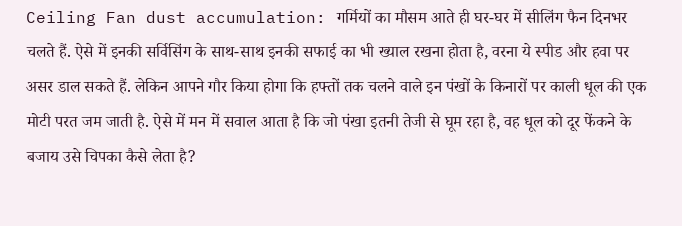Ceiling Fan dust accumulation: गर्मियों का मौसम आते ही घर-घर में सीलिंग फैन दिनभर चलते हैं. ऐसे में इनकी सर्विसिंग के साथ-साथ इनकी सफाई का भी ख्याल रखना होता है, वरना ये स्पीड और हवा पर असर डाल सकते हैं. लेकिन आपने गौर किया होगा कि हफ्तों तक चलने वाले इन पंखों के किनारों पर काली धूल की एक मोटी परत जम जाती है. ऐसे में मन में सवाल आता है कि जो पंखा इतनी तेजी से घूम रहा है, वह धूल को दूर फेंकने के बजाय उसे चिपका कैसे लेता है?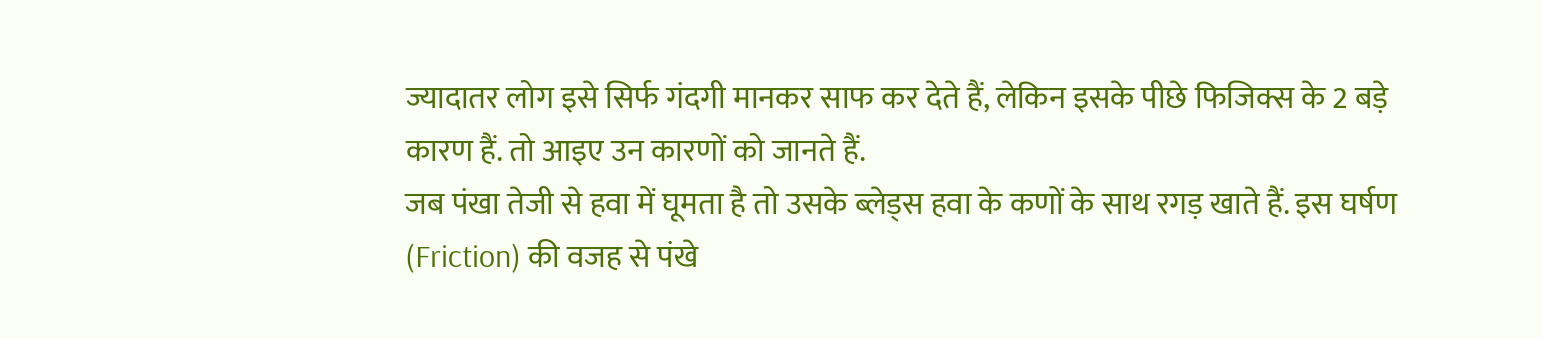ज्यादातर लोग इसे सिर्फ गंदगी मानकर साफ कर देते हैं, लेकिन इसके पीछे फिजिक्स के 2 बड़े कारण हैं. तो आइए उन कारणों को जानते हैं.
जब पंखा तेजी से हवा में घूमता है तो उसके ब्लेड्स हवा के कणों के साथ रगड़ खाते हैं. इस घर्षण (Friction) की वजह से पंखे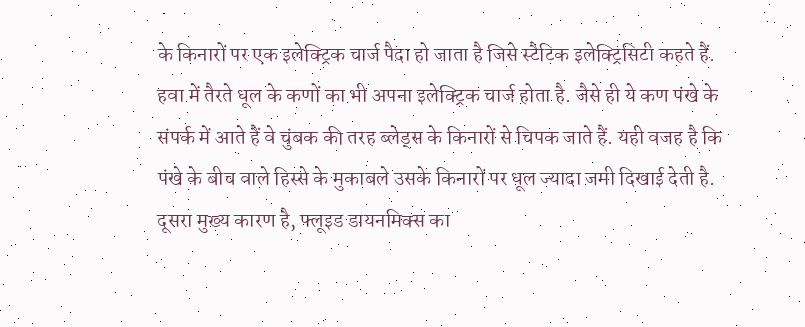के किनारों पर एक इलेक्ट्रिक चार्ज पैदा हो जाता है जिसे स्टैटिक इलेक्ट्रिसिटी कहते हैं.
हवा में तैरते धूल के कणों का भी अपना इलेक्ट्रिक चार्ज होता है. जैसे ही ये कण पंखे के संपर्क में आते हैं वे चुंबक की तरह ब्लेड्स के किनारों से चिपक जाते हैं. यही वजह है कि पंखे के बीच वाले हिस्से के मुकाबले उसके किनारों पर धूल ज्यादा जमी दिखाई देती है.
दूसरा मुख्य कारण है, फ्लूइड डायनमिक्स का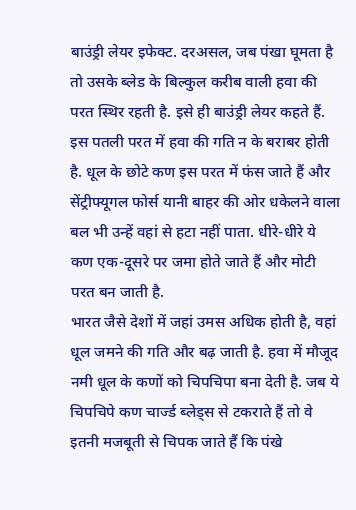बाउंड्री लेयर इफेक्ट. दरअसल, जब पंखा घूमता है तो उसके ब्लेड के बिल्कुल करीब वाली हवा की परत स्थिर रहती है. इसे ही बाउंड्री लेयर कहते हैं. इस पतली परत में हवा की गति न के बराबर होती है. धूल के छोटे कण इस परत में फंस जाते हैं और सेंट्रीफ्यूगल फोर्स यानी बाहर की ओर धकेलने वाला बल भी उन्हें वहां से हटा नहीं पाता. धीरे-धीरे ये कण एक-दूसरे पर जमा होते जाते हैं और मोटी परत बन जाती है.
भारत जैसे देशों में जहां उमस अधिक होती है, वहां धूल जमने की गति और बढ़ जाती है. हवा में मौजूद नमी धूल के कणों को चिपचिपा बना देती है. जब ये चिपचिपे कण चार्ज्ड ब्लेड्स से टकराते हैं तो वे इतनी मजबूती से चिपक जाते हैं कि पंखे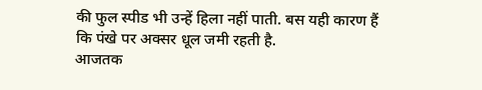की फुल स्पीड भी उन्हें हिला नहीं पाती. बस यही कारण हैं कि पंखे पर अक्सर धूल जमी रहती है.
आजतक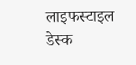लाइफस्टाइल डेस्क